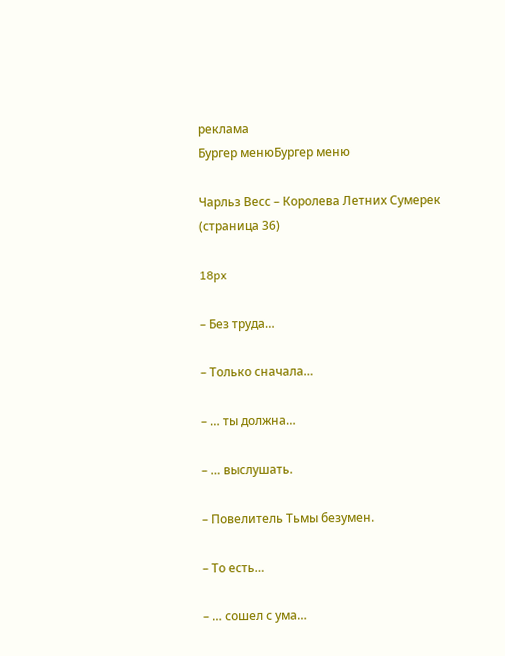реклама
Бургер менюБургер меню

Чарльз Весс – Королева Летних Сумерек (страница 36)

18px

– Без труда…

– Только сначала…

– … ты должна…

– … выслушать.

– Повелитель Тьмы безумен.

– То есть…

– … сошел с ума…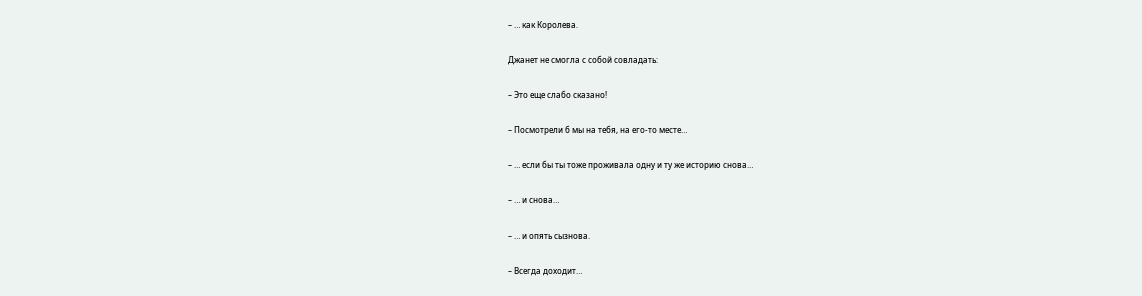– … как Королева.

Джанет не смогла с собой совладать:

– Это еще слабо сказано!

– Посмотрели б мы на тебя, на его-то месте…

– … если бы ты тоже проживала одну и ту же историю снова…

– … и снова…

– … и опять сызнова.

– Всегда доходит…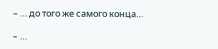– … до того же самого конца…

– …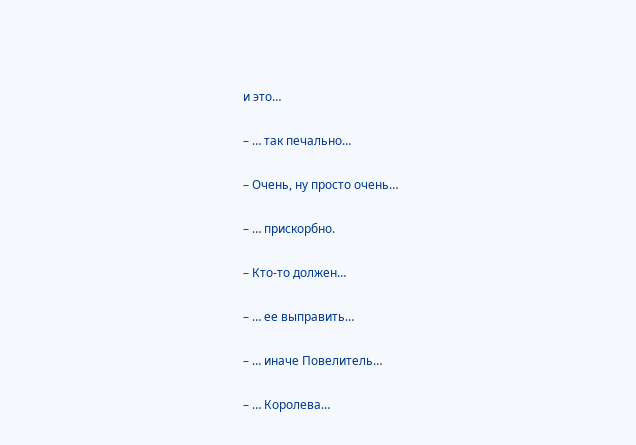и это…

– … так печально…

– Очень, ну просто очень…

– … прискорбно.

– Кто-то должен…

– … ее выправить…

– … иначе Повелитель…

– … Королева…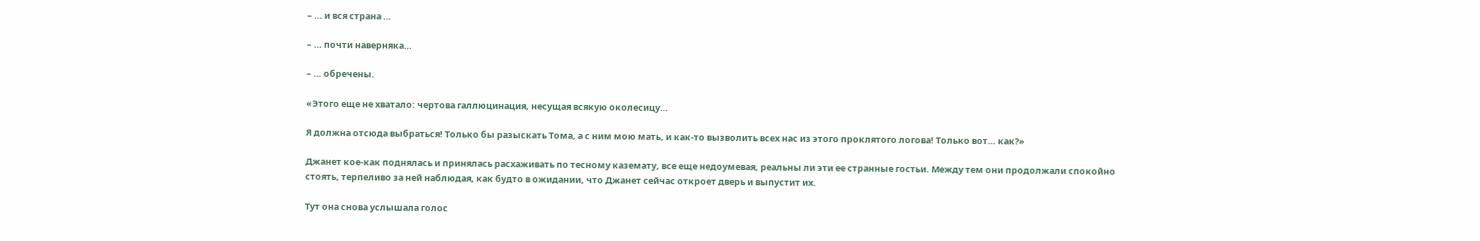– … и вся страна …

– … почти наверняка…

– … обречены.

«Этого еще не хватало: чертова галлюцинация, несущая всякую околесицу…

Я должна отсюда выбраться! Только бы разыскать Тома, а с ним мою мать, и как-то вызволить всех нас из этого проклятого логова! Только вот… как?»

Джанет кое-как поднялась и принялась расхаживать по тесному каземату, все еще недоумевая, реальны ли эти ее странные гостьи. Между тем они продолжали спокойно стоять, терпеливо за ней наблюдая, как будто в ожидании, что Джанет сейчас откроет дверь и выпустит их.

Тут она снова услышала голос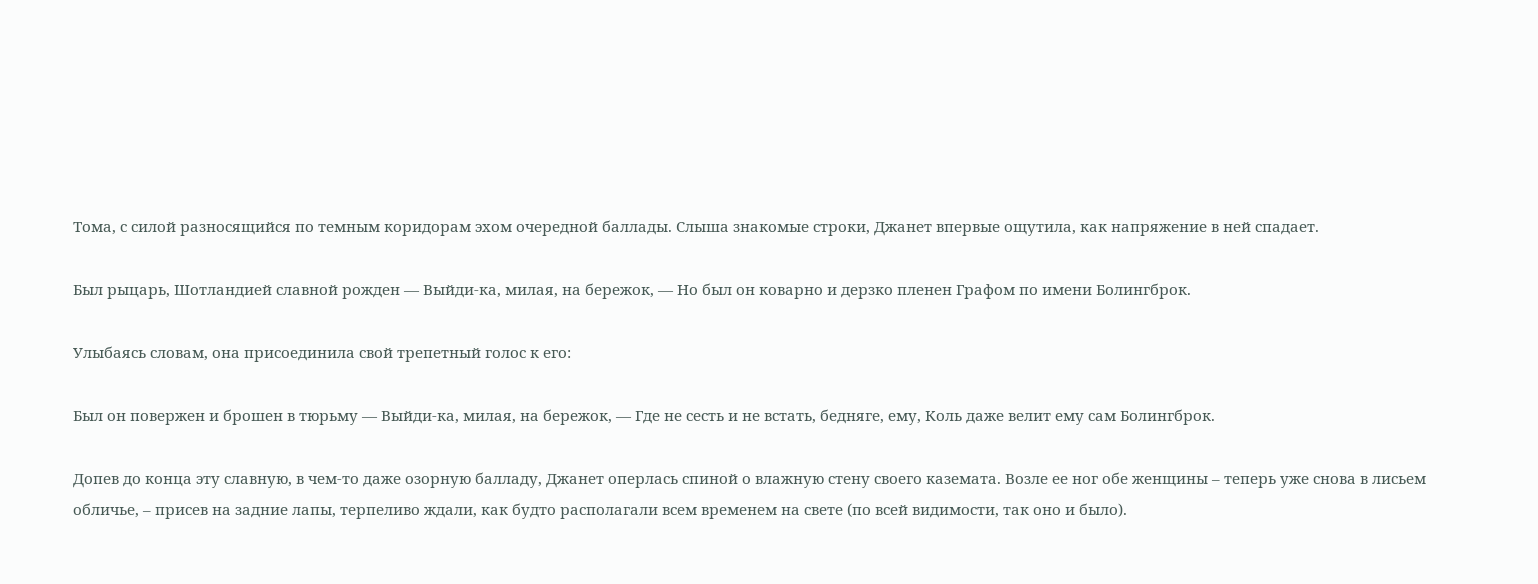Тома, с силой разносящийся по темным коридорам эхом очередной баллады. Слыша знакомые строки, Джанет впервые ощутила, как напряжение в ней спадает.

Был рыцарь, Шотландией славной рожден — Выйди-ка, милая, на бережок, — Но был он коварно и дерзко пленен Графом по имени Болингброк.

Улыбаясь словам, она присоединила свой трепетный голос к его:

Был он повержен и брошен в тюрьму — Выйди-ка, милая, на бережок, — Где не сесть и не встать, бедняге, ему, Коль даже велит ему сам Болингброк.

Допев до конца эту славную, в чем-то даже озорную балладу, Джанет оперлась спиной о влажную стену своего каземата. Возле ее ног обе женщины – теперь уже снова в лисьем обличье, – присев на задние лапы, терпеливо ждали, как будто располагали всем временем на свете (по всей видимости, так оно и было).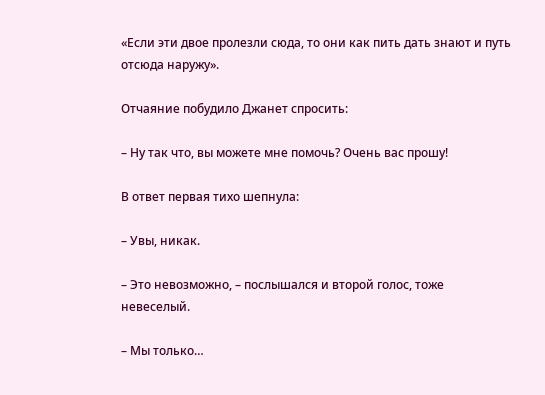«Если эти двое пролезли сюда, то они как пить дать знают и путь отсюда наружу».

Отчаяние побудило Джанет спросить:

– Ну так что, вы можете мне помочь? Очень вас прошу!

В ответ первая тихо шепнула:

– Увы, никак.

– Это невозможно, – послышался и второй голос, тоже невеселый.

– Мы только…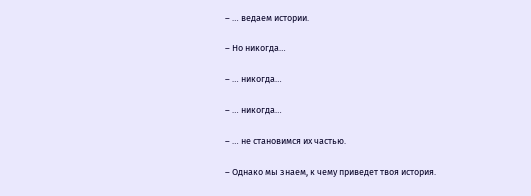– … ведаем истории.

– Но никогда…

– … никогда…

– … никогда…

– … не становимся их частью.

– Однако мы знаем, к чему приведет твоя история.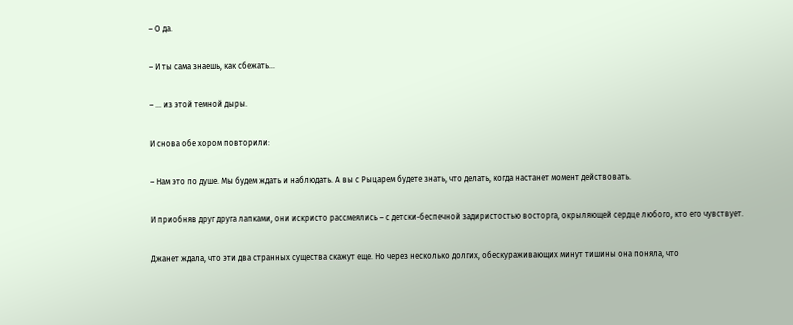– О да.

– И ты сама знаешь, как сбежать…

– … из этой темной дыры.

И снова обе хором повторили:

– Нам это по душе. Мы будем ждать и наблюдать. А вы с Рыцарем будете знать, что делать, когда настанет момент действовать.

И приобняв друг друга лапками, они искристо рассмеялись – с детски-беспечной задиристостью восторга, окрыляющей сердце любого, кто его чувствует.

Джанет ждала, что эти два странных существа скажут еще. Но через несколько долгих, обескураживающих минут тишины она поняла, что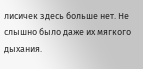лисичек здесь больше нет. Не слышно было даже их мягкого дыхания.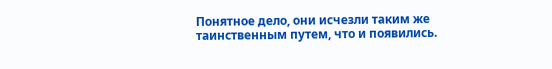Понятное дело, они исчезли таким же таинственным путем, что и появились.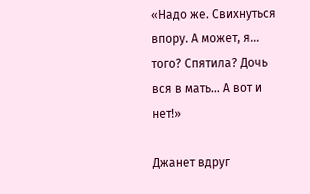«Надо же. Свихнуться впору. А может, я… того? Спятила? Дочь вся в мать… А вот и нет!»

Джанет вдруг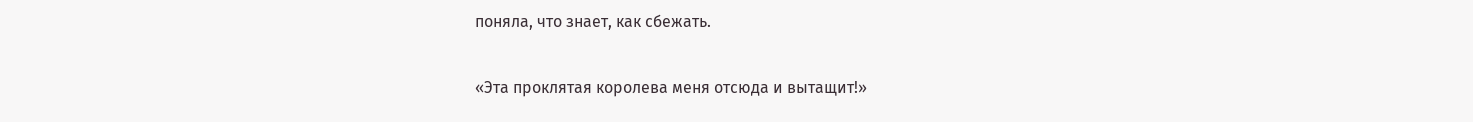поняла, что знает, как сбежать.

«Эта проклятая королева меня отсюда и вытащит!»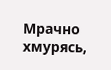Мрачно хмурясь,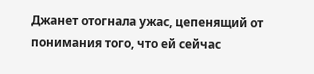Джанет отогнала ужас, цепенящий от понимания того, что ей сейчас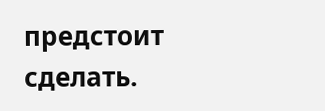предстоит сделать.